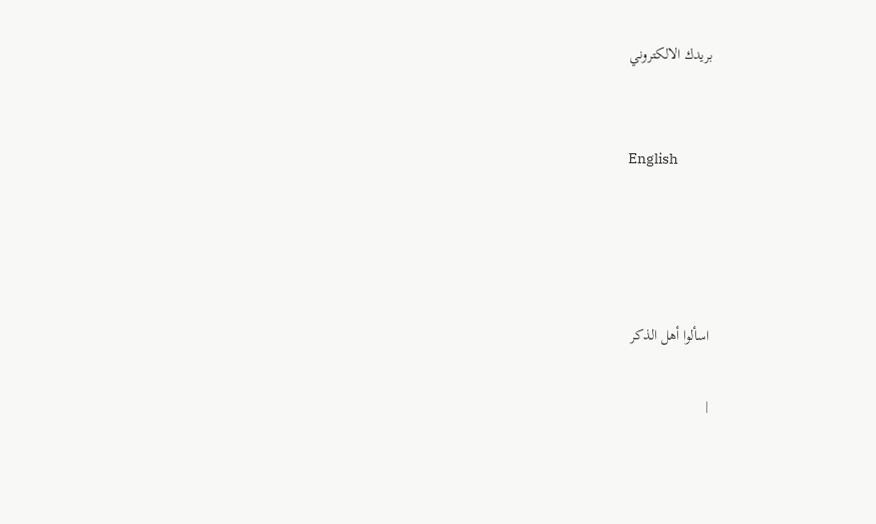بريدك الالكتروني


English




اسألوا أهل الذكر

|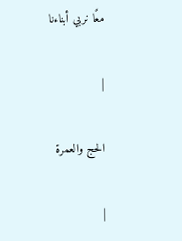معًا نربي أبناءنا

|

الحج والعمرة

|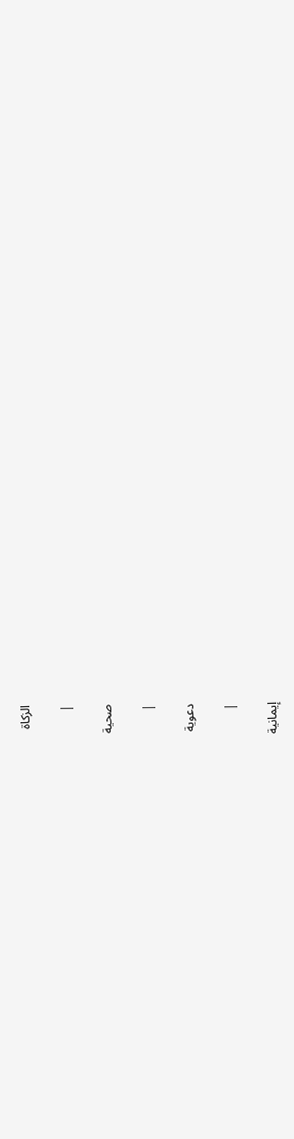الزكاة

|

صحية

|

دعوية

|

إيمانية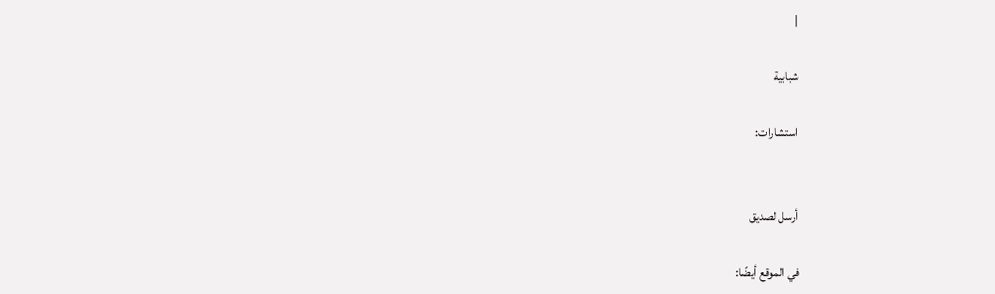|

شبابية

استشارات:


أرسل لصديق

في الموقع أيضًا: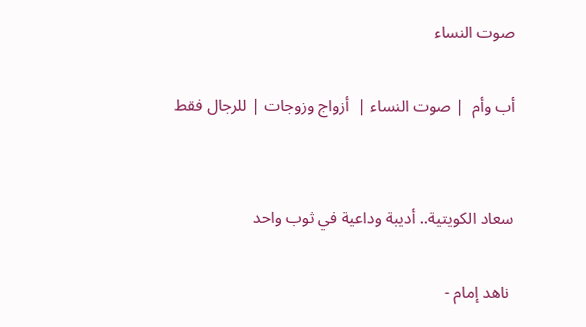صوت النساء

أب وأم  | صوت النساء |  أزواج وزوجات | للرجال فقط


سعاد الكويتية.. أديبة وداعية في ثوب واحد

 ناهد إمام -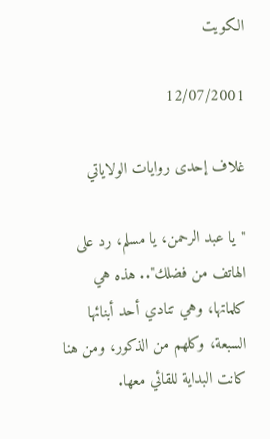الكويت

12/07/2001

غلاف إحدى روايات الولاياتي

"يا عبد الرحمن، يا مسلم، رد على الهاتف من فضلك".. هذه هي كلماتها، وهي تنادي أحد أبنائها السبعة، وكلهم من الذكور، ومن هنا كانت البداية للقائي معها.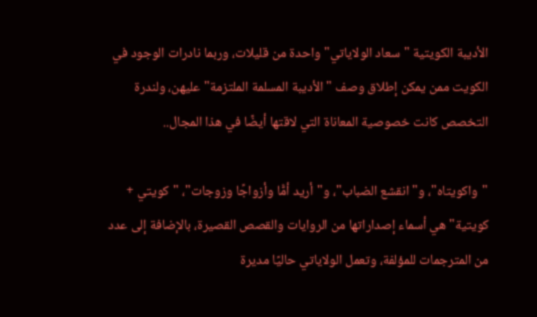الأديبة الكويتية "سعاد الولاياتي" واحدة من قليلات، وربما نادرات الوجود في الكويت ممن يمكن إطلاق وصف "الأديبة المسلمة الملتزمة" عليهن، ولندرة التخصص كانت خصوصية المعاناة التي لاقتها أيضًا في هذا المجال..

"واكويتاه"، و"انقشع الضباب"، و"أريد أمًّا وأزواجًا وزوجات"، "كويتي + كويتية" هي أسماء إصداراتها من الروايات والقصص القصيرة، بالإضافة إلى عدد من المترجمات للمؤلفة، وتعمل الولاياتي حاليًا مديرة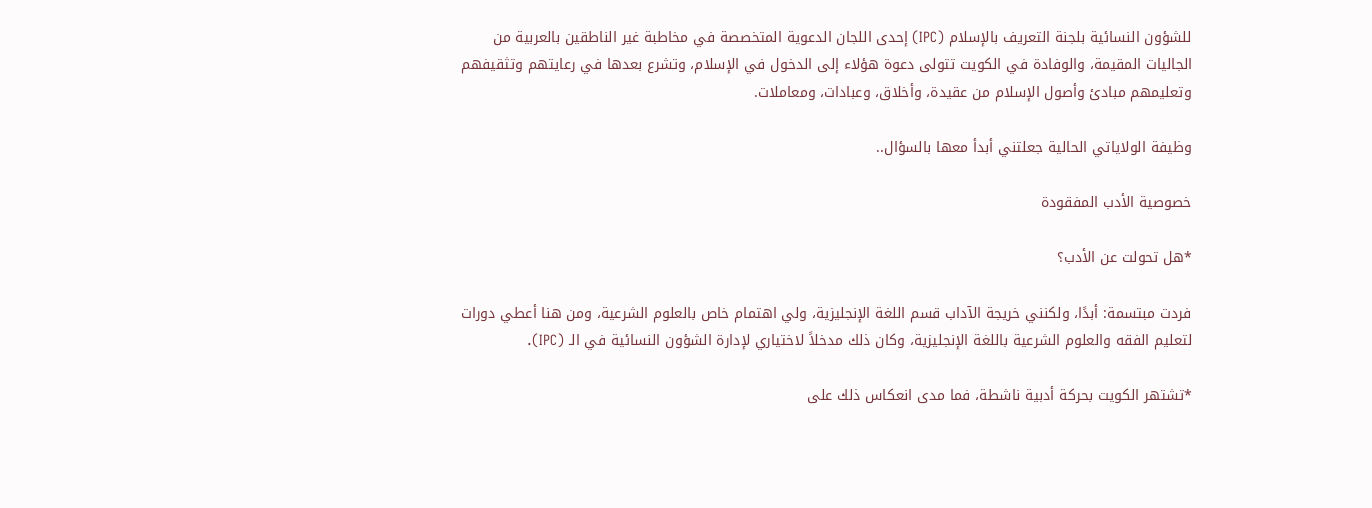للشؤون النسائية بلجنة التعريف بالإسلام (IPC) إحدى اللجان الدعوية المتخصصة في مخاطبة غير الناطقين بالعربية من الجاليات المقيمة، والوفادة في الكويت تتولى دعوة هؤلاء إلى الدخول في الإسلام، وتشرع بعدها في رعايتهم وتثقيفهم وتعليمهم مبادئ وأصول الإسلام من عقيدة، وأخلاق، وعبادات، ومعاملات.

وظيفة الولاياتي الحالية جعلتني أبدأ معها بالسؤال..

خصوصية الأدب المفقودة

*هل تحولت عن الأدب؟

فردت مبتسمة: أبدًا، ولكنني خريجة الآداب قسم اللغة الإنجليزية، ولي اهتمام خاص بالعلوم الشرعية، ومن هنا أعطي دورات لتعليم الفقه والعلوم الشرعية باللغة الإنجليزية، وكان ذلك مدخلاً لاختياري لإدارة الشؤون النسائية في الـ (IPC).

*تشتهر الكويت بحركة أدبية ناشطة، فما مدى انعكاس ذلك على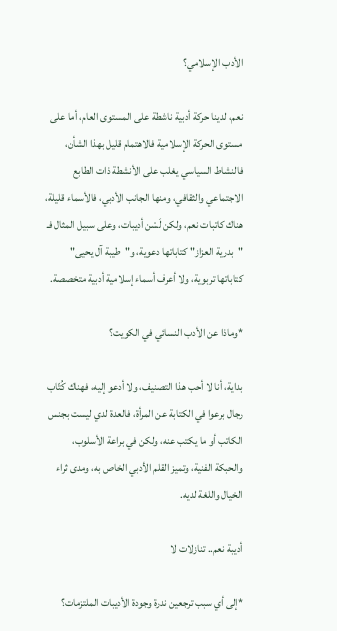الأدب الإسلامي؟

نعم، لدينا حركة أدبية ناشطة على المستوى العام، أما على مستوى الحركة الإسلامية فالاهتمام قليل بهذا الشأن، فالنشاط السياسي يغلب على الأنشطة ذات الطابع الاجتماعي والثقافي، ومنها الجانب الأدبي، فالأسماء قليلة، هناك كاتبات نعم، ولكن لَسْن أديبات، وعلى سبيل المثال فـ "بدرية العزاز" كتاباتها دعوية، و"طيبة آل يحيى" كتاباتها تربوية، ولا أعرف أسماء إسلامية أدبية متخصصة.

*وماذا عن الأدب النسائي في الكويت؟

بداية، أنا لا أحب هذا التصنيف، ولا أدعو إليه، فهناك كُتّاب رجال برعوا في الكتابة عن المرأة، فالعدة لدي ليست بجنس الكاتب أو ما يكتب عنه، ولكن في براعة الأسلوب، والحبكة الفنية، وتميز القلم الأدبي الخاص به، ومدى ثراء الخيال واللغة لديه.

أديبة نعم.. تنازلات لا

*إلى أي سبب ترجعين ندرة وجودة الأديبات الملتزمات؟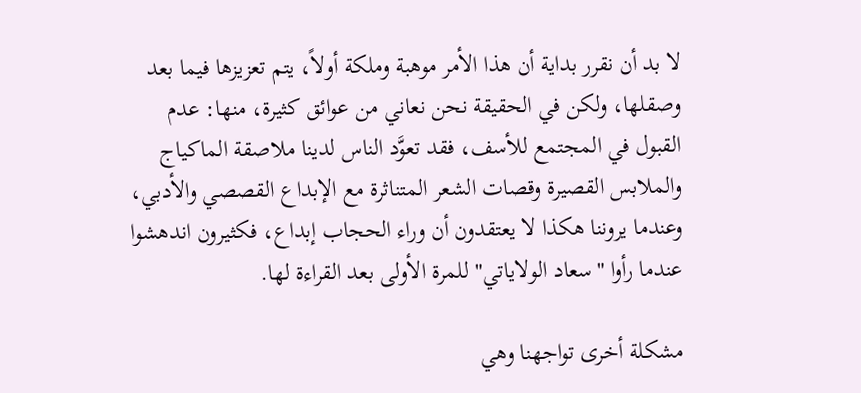لا بد أن نقرر بداية أن هذا الأمر موهبة وملكة أولاً، يتم تعزيزها فيما بعد وصقلها، ولكن في الحقيقة نحن نعاني من عوائق كثيرة، منها: عدم القبول في المجتمع للأسف، فقد تعوَّد الناس لدينا ملاصقة الماكياج والملابس القصيرة وقصات الشعر المتناثرة مع الإبداع القصصي والأدبي، وعندما يروننا هكذا لا يعتقدون أن وراء الحجاب إبداع، فكثيرون اندهشوا عندما رأوا "سعاد الولاياتي" للمرة الأولى بعد القراءة لها.

مشكلة أخرى تواجهنا وهي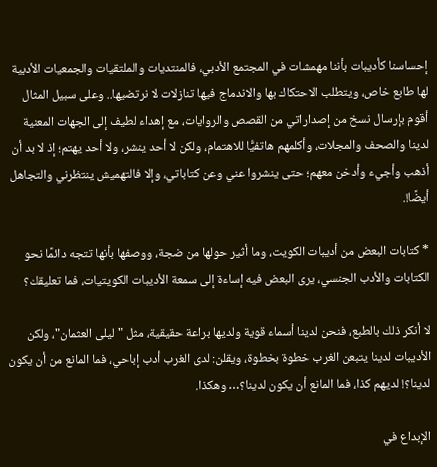إحساسنا كأديبات بأننا مهمشات في المجتمع الأدبي، فالمنتديات والملتقيات والجمعيات الأدبية لها طابع خاص، ويتطلب الاحتكاك بها والاندماج فيها تنازلات لا نرتضيها.. وعلى سبيل المثال أقوم بإرسال نسخ من إصداراتي من القصص والروايات، مع إهداء لطيف إلى الجهات المعنية لدينا والصحف والمجلات، وأكلمهم هاتفيًّا للاهتمام، ولكن لا أحد ينشر، ولا أحد يهتم؛ إذ لا بد أن أذهب وأجيء وأدخن معهم؛ حتى ينشروا عني وعن كتاباتي، وإلا فالتهميش ينتظرني والتجاهل أيضًا!.

* كتابات البعض من أديبات الكويت، وما أثير حولها من ضجة، ووصفها بأنها تتجه دائمًا نحو الكتابات والأدب الجنسي، يرى البعض فيه إساءة إلى سمعة الأديبات الكويتيات، فما تعليقك؟

لا أنكر ذلك بالطبع، فنحن لدينا أسماء قوية ولديها براعة حقيقية، مثل "ليلى العثمان"، ولكن الأديبات لدينا يتبعن الغرب خطوة بخطوة، ويقلن: لدى الغرب أدب إباحي، فما المانع من أن يكون لدينا؟! لديهم كذا، فما المانع أن يكون لدينا؟‍‍… وهكذا.

الإبداع في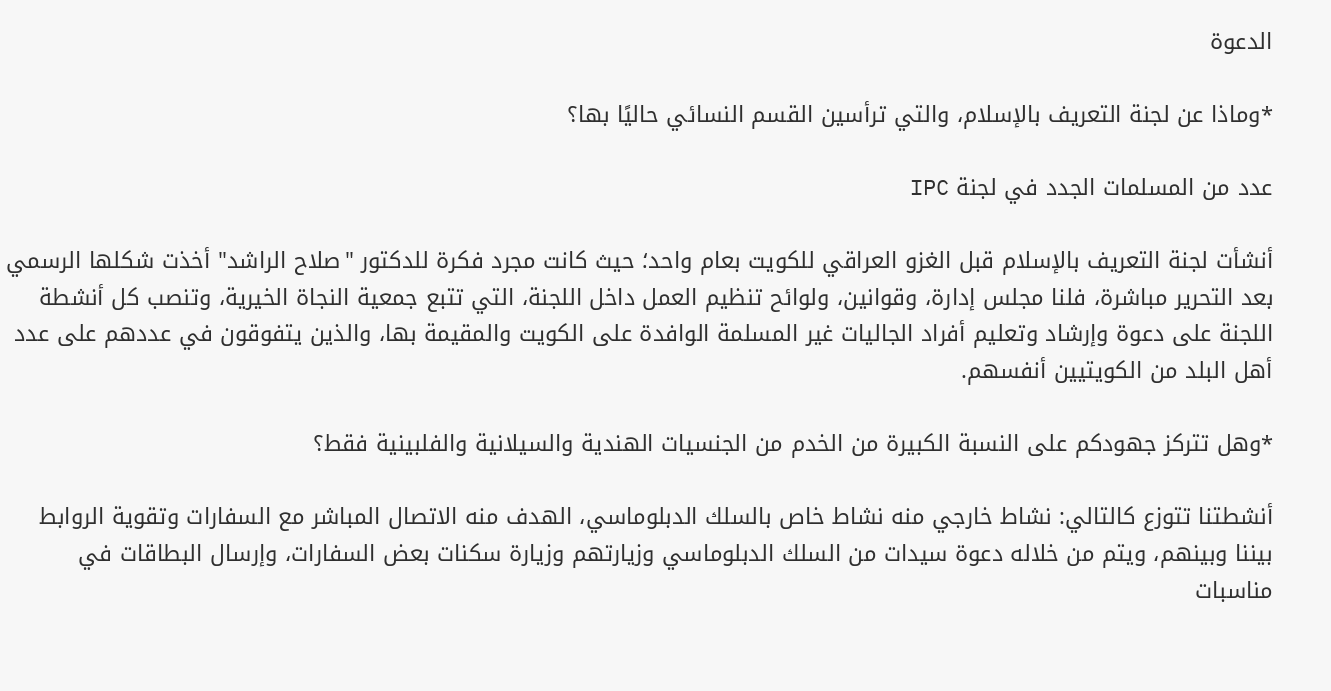الدعوة

*وماذا عن لجنة التعريف بالإسلام، والتي ترأسين القسم النسائي حاليًا بها؟

عدد من المسلمات الجدد في لجنة IPC

أنشأت لجنة التعريف بالإسلام قبل الغزو العراقي للكويت بعام واحد؛ حيث كانت مجرد فكرة للدكتور "صلاح الراشد" أخذت شكلها الرسمي بعد التحرير مباشرة، فلنا مجلس إدارة، وقوانين، ولوائح تنظيم العمل داخل اللجنة، التي تتبع جمعية النجاة الخيرية، وتنصب كل أنشطة اللجنة على دعوة وإرشاد وتعليم أفراد الجاليات غير المسلمة الوافدة على الكويت والمقيمة بها، والذين يتفوقون في عددهم على عدد أهل البلد من الكويتيين أنفسهم.

*وهل تتركز جهودكم على النسبة الكبيرة من الخدم من الجنسيات الهندية والسيلانية والفلبينية فقط؟

أنشطتنا تتوزع كالتالي: نشاط خارجي منه نشاط خاص بالسلك الدبلوماسي، الهدف منه الاتصال المباشر مع السفارات وتقوية الروابط بيننا وبينهم، ويتم من خلاله دعوة سيدات من السلك الدبلوماسي وزيارتهم وزيارة سكنات بعض السفارات، وإرسال البطاقات في مناسبات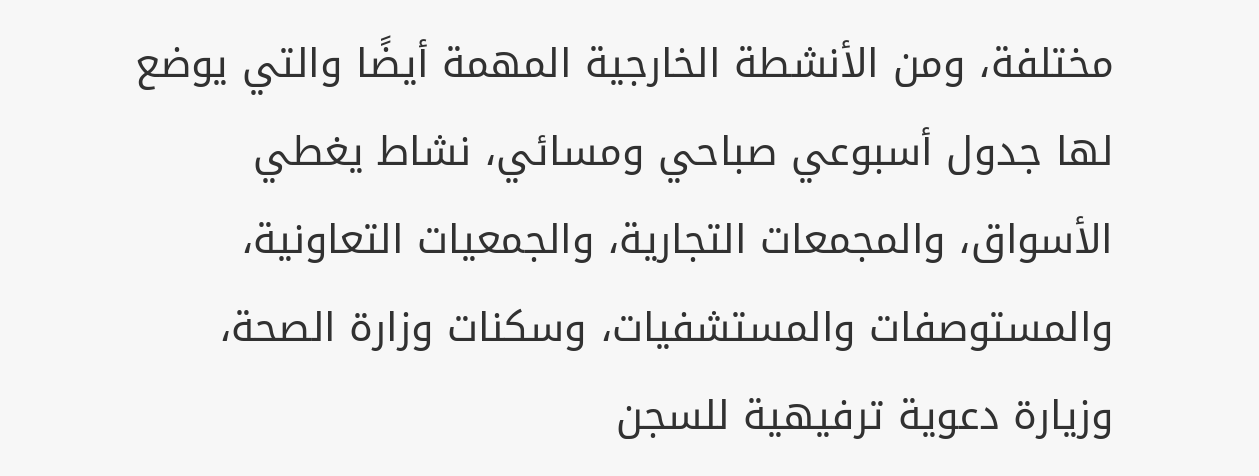مختلفة، ومن الأنشطة الخارجية المهمة أيضًا والتي يوضع لها جدول أسبوعي صباحي ومسائي، نشاط يغطي الأسواق، والمجمعات التجارية، والجمعيات التعاونية، والمستوصفات والمستشفيات، وسكنات وزارة الصحة، وزيارة دعوية ترفيهية للسجن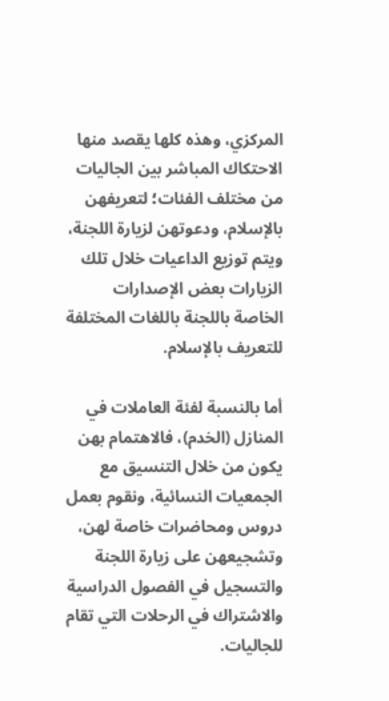المركزي، وهذه كلها يقصد منها الاحتكاك المباشر بين الجاليات من مختلف الفئات؛ لتعريفهن بالإسلام، ودعوتهن لزيارة اللجنة، ويتم توزيع الداعيات خلال تلك الزيارات بعض الإصدارات الخاصة باللجنة باللغات المختلفة للتعريف بالإسلام.

أما بالنسبة لفئة العاملات في المنازل (الخدم)، فالاهتمام بهن يكون من خلال التنسيق مع الجمعيات النسائية، ونقوم بعمل دروس ومحاضرات خاصة لهن، وتشجيعهن على زيارة اللجنة والتسجيل في الفصول الدراسية والاشتراك في الرحلات التي تقام للجاليات.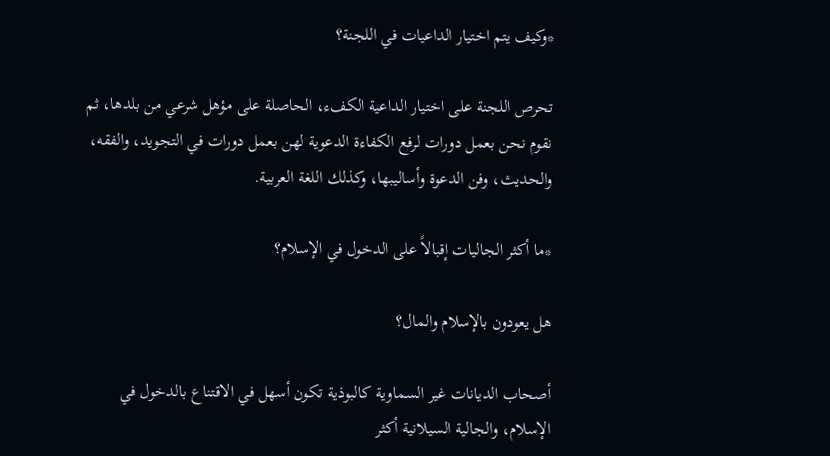*وكيف يتم اختيار الداعيات في اللجنة؟

تحرص اللجنة على اختيار الداعية الكفء، الحاصلة على مؤهل شرعي من بلدها، ثم نقوم نحن بعمل دورات لرفع الكفاءة الدعوية لهن بعمل دورات في التجويد، والفقه، والحديث، وفن الدعوة وأساليبها، وكذلك اللغة العربية.

*ما أكثر الجاليات إقبالاً على الدخول في الإسلام؟

هل يعودون بالإسلام والمال؟

أصحاب الديانات غير السماوية كالبوذية تكون أسهل في الاقتناع بالدخول في الإسلام، والجالية السيلانية أكثر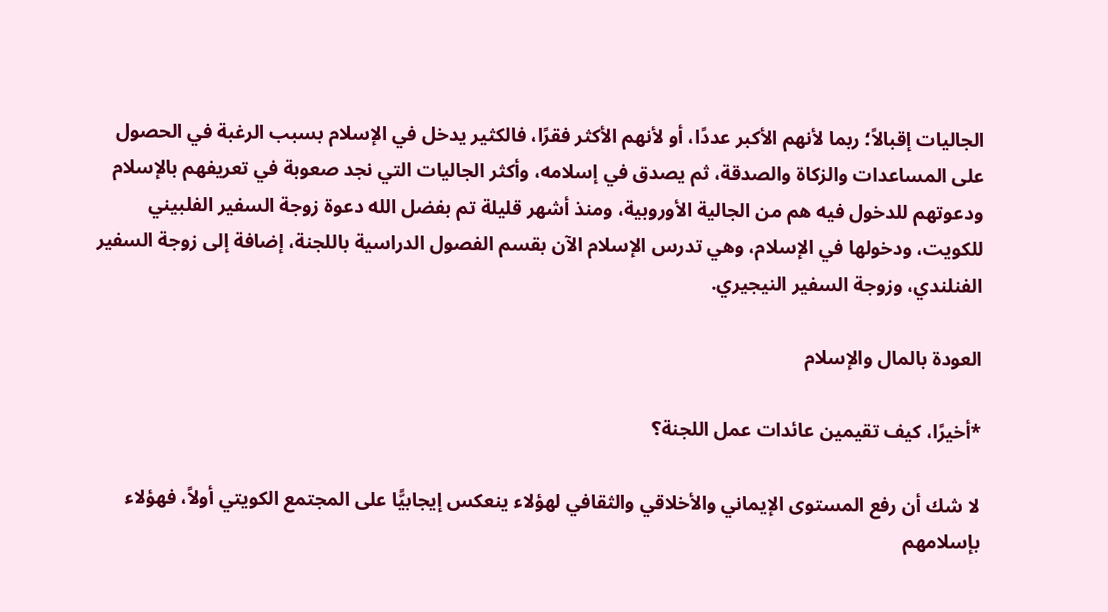الجاليات إقبالاً؛ ربما لأنهم الأكبر عددًا، أو لأنهم الأكثر فقرًا، فالكثير يدخل في الإسلام بسبب الرغبة في الحصول على المساعدات والزكاة والصدقة، ثم يصدق في إسلامه، وأكثر الجاليات التي نجد صعوبة في تعريفهم بالإسلام ودعوتهم للدخول فيه هم من الجالية الأوروبية، ومنذ أشهر قليلة تم بفضل الله دعوة زوجة السفير الفلبيني للكويت، ودخولها في الإسلام، وهي تدرس الإسلام الآن بقسم الفصول الدراسية باللجنة، إضافة إلى زوجة السفير الفنلندي، وزوجة السفير النيجيري.

العودة بالمال والإسلام

*أخيرًا، كيف تقيمين عائدات عمل اللجنة؟

لا شك أن رفع المستوى الإيماني والأخلاقي والثقافي لهؤلاء ينعكس إيجابيًّا على المجتمع الكويتي أولاً، فهؤلاء بإسلامهم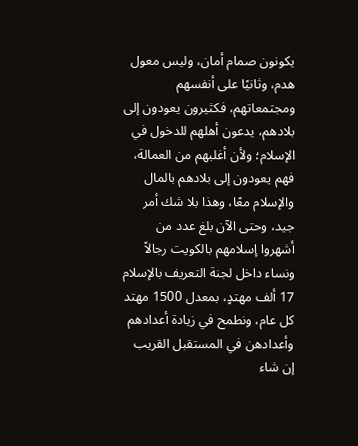يكونون صمام أمان، وليس معول هدم، وثانيًا على أنفسهم ومجتمعاتهم، فكثيرون يعودون إلى بلادهم، يدعون أهلهم للدخول في الإسلام؛ ولأن أغلبهم من العمالة، فهم يعودون إلى بلادهم بالمال والإسلام معًا، وهذا بلا شك أمر جيد، وحتى الآن بلغ عدد من أشهروا إسلامهم بالكويت رجالاً ونساء داخل لجنة التعريف بالإسلام 17 ألف مهتدٍ، بمعدل 1500 مهتد كل عام، ونطمح في زيادة أعدادهم وأعدادهن في المستقبل القريب إن شاء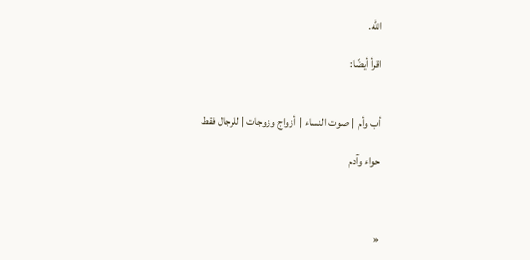الله.

اقرأ أيضًا:


أب وأم  | صوت النساء |  أزواج وزوجات | للرجال فقط

حواء وآدم



«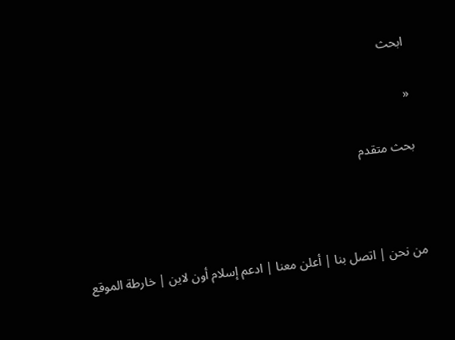ابحث

«

بحث متقدم



من نحن | اتصل بنا | أعلن معنا | ادعم إسلام أون لاين | خارطة الموقع